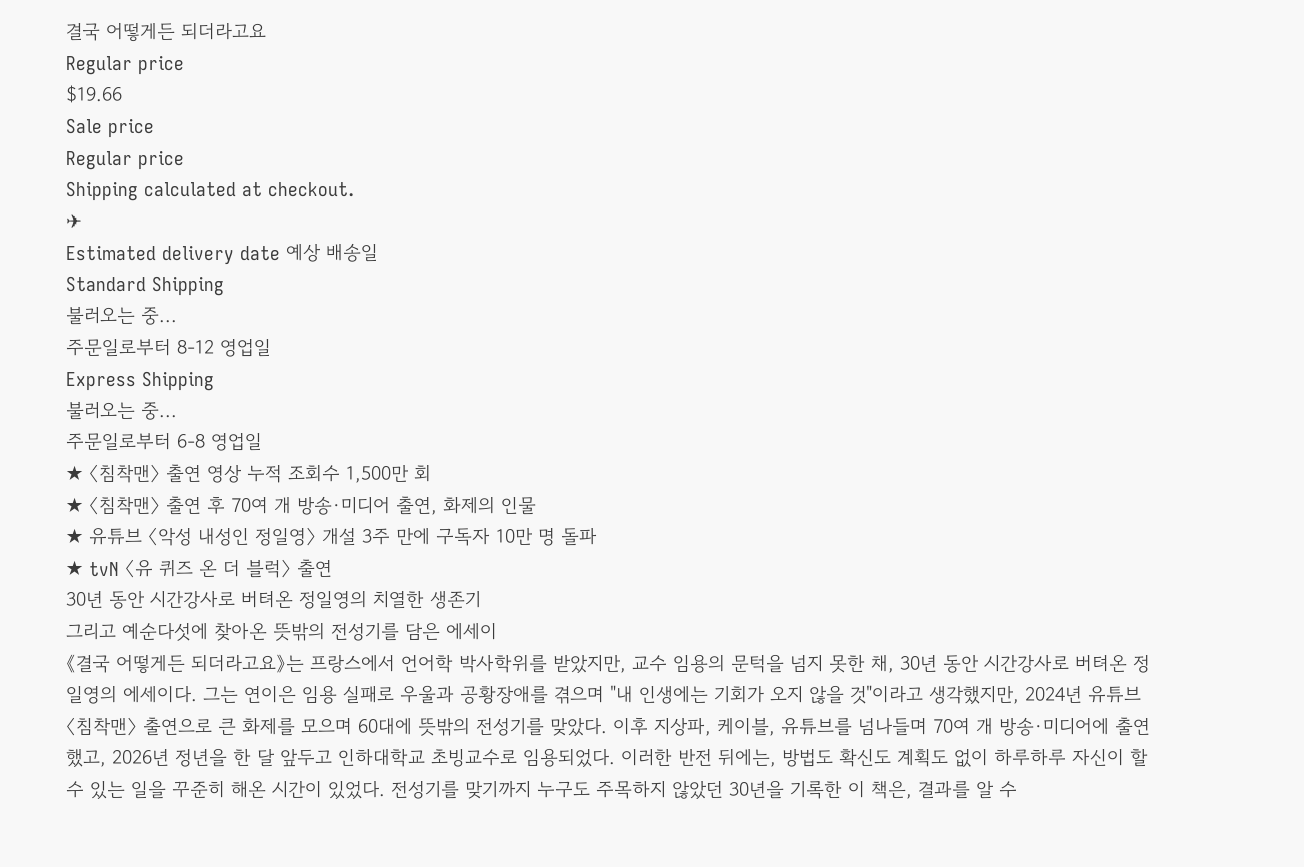결국 어떻게든 되더라고요
Regular price
$19.66
Sale price
Regular price
Shipping calculated at checkout.
✈
Estimated delivery date 예상 배송일
Standard Shipping
불러오는 중...
주문일로부터 8-12 영업일
Express Shipping
불러오는 중...
주문일로부터 6-8 영업일
★ 〈침착맨〉 출연 영상 누적 조회수 1,500만 회
★ 〈침착맨〉 출연 후 70여 개 방송·미디어 출연, 화제의 인물
★ 유튜브 〈악성 내성인 정일영〉 개설 3주 만에 구독자 10만 명 돌파
★ tvN 〈유 퀴즈 온 더 블럭〉 출연
30년 동안 시간강사로 버텨온 정일영의 치열한 생존기
그리고 예순다섯에 찾아온 뜻밖의 전성기를 담은 에세이
《결국 어떻게든 되더라고요》는 프랑스에서 언어학 박사학위를 받았지만, 교수 임용의 문턱을 넘지 못한 채, 30년 동안 시간강사로 버텨온 정일영의 에세이다. 그는 연이은 임용 실패로 우울과 공황장애를 겪으며 "내 인생에는 기회가 오지 않을 것"이라고 생각했지만, 2024년 유튜브 〈침착맨〉 출연으로 큰 화제를 모으며 60대에 뜻밖의 전성기를 맞았다. 이후 지상파, 케이블, 유튜브를 넘나들며 70여 개 방송·미디어에 출연했고, 2026년 정년을 한 달 앞두고 인하대학교 초빙교수로 임용되었다. 이러한 반전 뒤에는, 방법도 확신도 계획도 없이 하루하루 자신이 할 수 있는 일을 꾸준히 해온 시간이 있었다. 전성기를 맞기까지 누구도 주목하지 않았던 30년을 기록한 이 책은, 결과를 알 수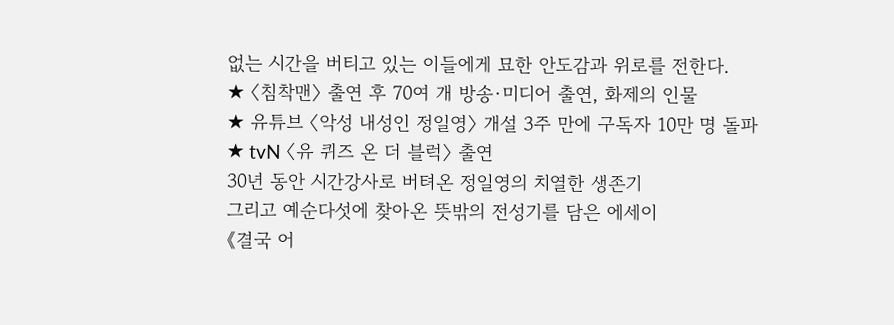없는 시간을 버티고 있는 이들에게 묘한 안도감과 위로를 전한다.
★ 〈침착맨〉 출연 후 70여 개 방송·미디어 출연, 화제의 인물
★ 유튜브 〈악성 내성인 정일영〉 개설 3주 만에 구독자 10만 명 돌파
★ tvN 〈유 퀴즈 온 더 블럭〉 출연
30년 동안 시간강사로 버텨온 정일영의 치열한 생존기
그리고 예순다섯에 찾아온 뜻밖의 전성기를 담은 에세이
《결국 어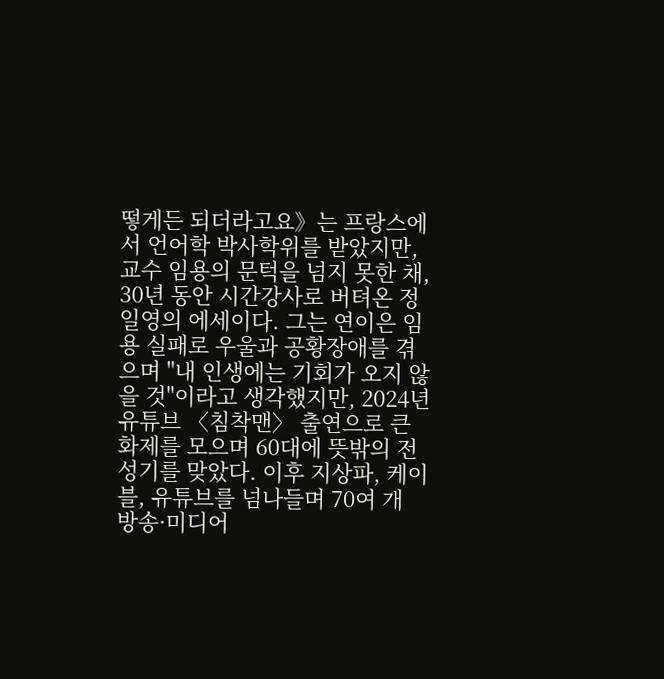떻게든 되더라고요》는 프랑스에서 언어학 박사학위를 받았지만, 교수 임용의 문턱을 넘지 못한 채, 30년 동안 시간강사로 버텨온 정일영의 에세이다. 그는 연이은 임용 실패로 우울과 공황장애를 겪으며 "내 인생에는 기회가 오지 않을 것"이라고 생각했지만, 2024년 유튜브 〈침착맨〉 출연으로 큰 화제를 모으며 60대에 뜻밖의 전성기를 맞았다. 이후 지상파, 케이블, 유튜브를 넘나들며 70여 개 방송·미디어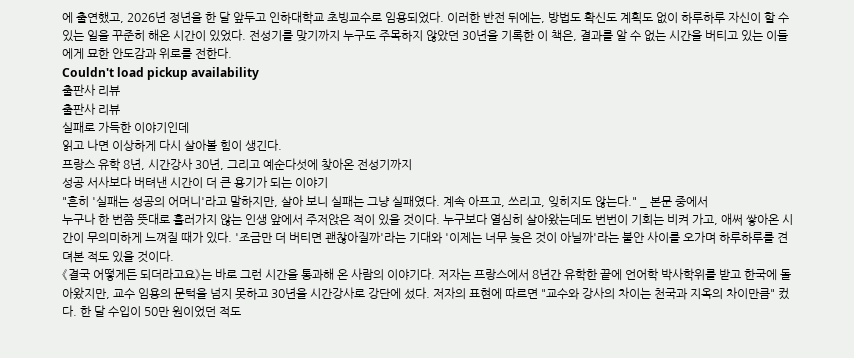에 출연했고, 2026년 정년을 한 달 앞두고 인하대학교 초빙교수로 임용되었다. 이러한 반전 뒤에는, 방법도 확신도 계획도 없이 하루하루 자신이 할 수 있는 일을 꾸준히 해온 시간이 있었다. 전성기를 맞기까지 누구도 주목하지 않았던 30년을 기록한 이 책은, 결과를 알 수 없는 시간을 버티고 있는 이들에게 묘한 안도감과 위로를 전한다.
Couldn't load pickup availability
출판사 리뷰
출판사 리뷰
실패로 가득한 이야기인데
읽고 나면 이상하게 다시 살아볼 힘이 생긴다.
프랑스 유학 8년, 시간강사 30년, 그리고 예순다섯에 찾아온 전성기까지
성공 서사보다 버텨낸 시간이 더 큰 용기가 되는 이야기
"흔히 '실패는 성공의 어머니'라고 말하지만, 살아 보니 실패는 그냥 실패였다. 계속 아프고, 쓰리고, 잊히지도 않는다." _ 본문 중에서
누구나 한 번쯤 뜻대로 흘러가지 않는 인생 앞에서 주저앉은 적이 있을 것이다. 누구보다 열심히 살아왔는데도 번번이 기회는 비켜 가고, 애써 쌓아온 시간이 무의미하게 느껴질 때가 있다. '조금만 더 버티면 괜찮아질까'라는 기대와 '이제는 너무 늦은 것이 아닐까'라는 불안 사이를 오가며 하루하루를 견뎌본 적도 있을 것이다.
《결국 어떻게든 되더라고요》는 바로 그런 시간을 통과해 온 사람의 이야기다. 저자는 프랑스에서 8년간 유학한 끝에 언어학 박사학위를 받고 한국에 돌아왔지만, 교수 임용의 문턱을 넘지 못하고 30년을 시간강사로 강단에 섰다. 저자의 표현에 따르면 "교수와 강사의 차이는 천국과 지옥의 차이만큼" 컸다. 한 달 수입이 50만 원이었던 적도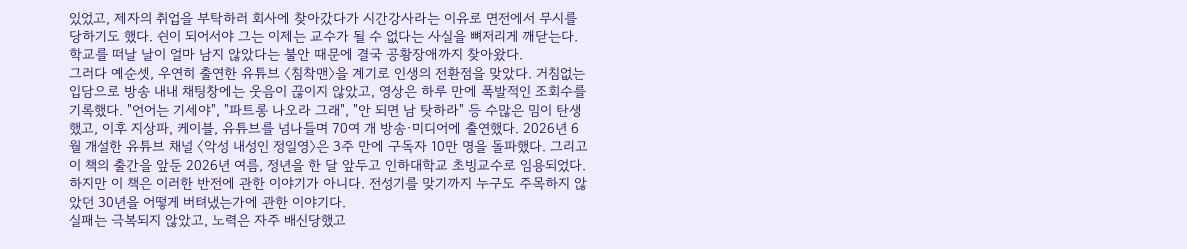있었고, 제자의 취업을 부탁하러 회사에 찾아갔다가 시간강사라는 이유로 면전에서 무시를 당하기도 했다. 쉰이 되어서야 그는 이제는 교수가 될 수 없다는 사실을 뼈저리게 깨닫는다. 학교를 떠날 날이 얼마 남지 않았다는 불안 때문에 결국 공황장애까지 찾아왔다.
그러다 예순셋, 우연히 출연한 유튜브 〈침착맨〉을 계기로 인생의 전환점을 맞았다. 거침없는 입담으로 방송 내내 채팅창에는 웃음이 끊이지 않았고, 영상은 하루 만에 폭발적인 조회수를 기록했다. "언어는 기세야", "파트롱 나오라 그래", "안 되면 남 탓하라" 등 수많은 밈이 탄생했고, 이후 지상파, 케이블, 유튜브를 넘나들며 70여 개 방송·미디어에 출연했다. 2026년 6월 개설한 유튜브 채널 〈악성 내성인 정일영〉은 3주 만에 구독자 10만 명을 돌파했다. 그리고 이 책의 출간을 앞둔 2026년 여름, 정년을 한 달 앞두고 인하대학교 초빙교수로 임용되었다. 하지만 이 책은 이러한 반전에 관한 이야기가 아니다. 전성기를 맞기까지 누구도 주목하지 않았던 30년을 어떻게 버텨냈는가에 관한 이야기다.
실패는 극복되지 않았고, 노력은 자주 배신당했고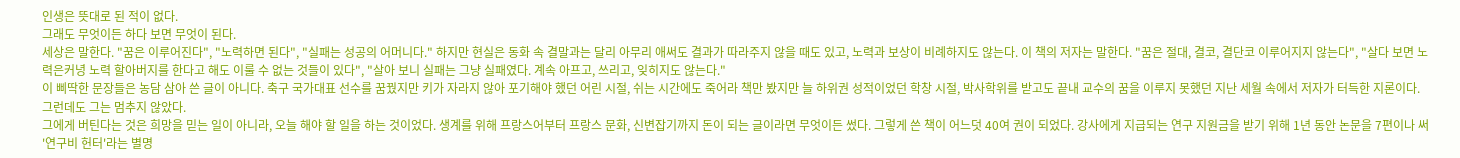인생은 뜻대로 된 적이 없다.
그래도 무엇이든 하다 보면 무엇이 된다.
세상은 말한다. "꿈은 이루어진다", "노력하면 된다", "실패는 성공의 어머니다." 하지만 현실은 동화 속 결말과는 달리 아무리 애써도 결과가 따라주지 않을 때도 있고, 노력과 보상이 비례하지도 않는다. 이 책의 저자는 말한다. "꿈은 절대, 결코, 결단코 이루어지지 않는다", "살다 보면 노력은커녕 노력 할아버지를 한다고 해도 이룰 수 없는 것들이 있다", "살아 보니 실패는 그냥 실패였다. 계속 아프고, 쓰리고, 잊히지도 않는다."
이 삐딱한 문장들은 농담 삼아 쓴 글이 아니다. 축구 국가대표 선수를 꿈꿨지만 키가 자라지 않아 포기해야 했던 어린 시절, 쉬는 시간에도 죽어라 책만 봤지만 늘 하위권 성적이었던 학창 시절, 박사학위를 받고도 끝내 교수의 꿈을 이루지 못했던 지난 세월 속에서 저자가 터득한 지론이다. 그런데도 그는 멈추지 않았다.
그에게 버틴다는 것은 희망을 믿는 일이 아니라, 오늘 해야 할 일을 하는 것이었다. 생계를 위해 프랑스어부터 프랑스 문화, 신변잡기까지 돈이 되는 글이라면 무엇이든 썼다. 그렇게 쓴 책이 어느덧 40여 권이 되었다. 강사에게 지급되는 연구 지원금을 받기 위해 1년 동안 논문을 7편이나 써 '연구비 헌터'라는 별명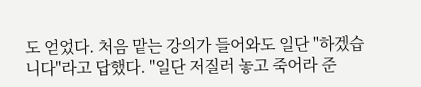도 얻었다. 처음 맡는 강의가 들어와도 일단 "하겠습니다"라고 답했다. "일단 저질러 놓고 죽어라 준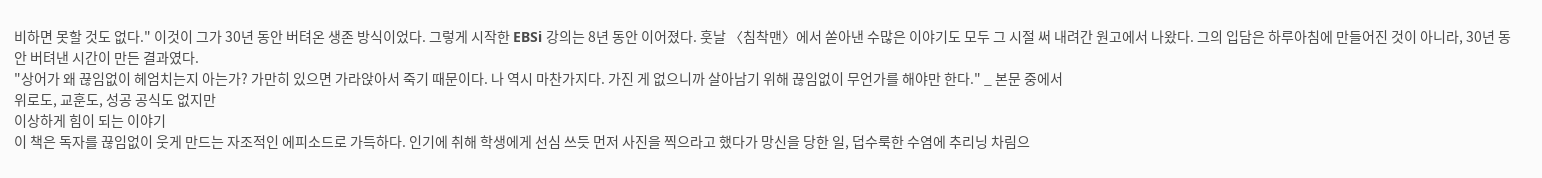비하면 못할 것도 없다." 이것이 그가 30년 동안 버텨온 생존 방식이었다. 그렇게 시작한 EBSi 강의는 8년 동안 이어졌다. 훗날 〈침착맨〉에서 쏟아낸 수많은 이야기도 모두 그 시절 써 내려간 원고에서 나왔다. 그의 입담은 하루아침에 만들어진 것이 아니라, 30년 동안 버텨낸 시간이 만든 결과였다.
"상어가 왜 끊임없이 헤엄치는지 아는가? 가만히 있으면 가라앉아서 죽기 때문이다. 나 역시 마찬가지다. 가진 게 없으니까 살아남기 위해 끊임없이 무언가를 해야만 한다." _ 본문 중에서
위로도, 교훈도, 성공 공식도 없지만
이상하게 힘이 되는 이야기
이 책은 독자를 끊임없이 웃게 만드는 자조적인 에피소드로 가득하다. 인기에 취해 학생에게 선심 쓰듯 먼저 사진을 찍으라고 했다가 망신을 당한 일, 덥수룩한 수염에 추리닝 차림으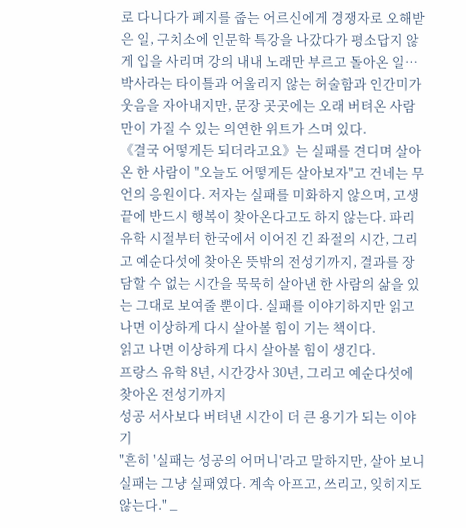로 다니다가 폐지를 줍는 어르신에게 경쟁자로 오해받은 일, 구치소에 인문학 특강을 나갔다가 평소답지 않게 입을 사리며 강의 내내 노래만 부르고 돌아온 일… 박사라는 타이틀과 어울리지 않는 허술함과 인간미가 웃음을 자아내지만, 문장 곳곳에는 오래 버텨온 사람만이 가질 수 있는 의연한 위트가 스며 있다.
《결국 어떻게든 되더라고요》는 실패를 견디며 살아온 한 사람이 "오늘도 어떻게든 살아보자"고 건네는 무언의 응원이다. 저자는 실패를 미화하지 않으며, 고생 끝에 반드시 행복이 찾아온다고도 하지 않는다. 파리 유학 시절부터 한국에서 이어진 긴 좌절의 시간, 그리고 예순다섯에 찾아온 뜻밖의 전성기까지, 결과를 장담할 수 없는 시간을 묵묵히 살아낸 한 사람의 삶을 있는 그대로 보여줄 뿐이다. 실패를 이야기하지만 읽고 나면 이상하게 다시 살아볼 힘이 기는 책이다.
읽고 나면 이상하게 다시 살아볼 힘이 생긴다.
프랑스 유학 8년, 시간강사 30년, 그리고 예순다섯에 찾아온 전성기까지
성공 서사보다 버텨낸 시간이 더 큰 용기가 되는 이야기
"흔히 '실패는 성공의 어머니'라고 말하지만, 살아 보니 실패는 그냥 실패였다. 계속 아프고, 쓰리고, 잊히지도 않는다." _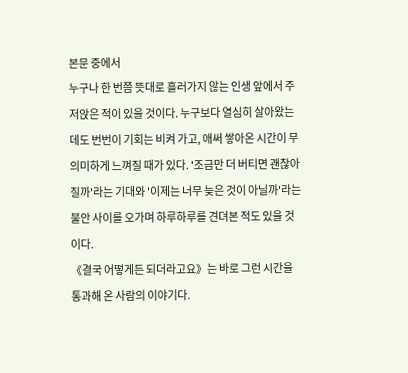본문 중에서
누구나 한 번쯤 뜻대로 흘러가지 않는 인생 앞에서 주저앉은 적이 있을 것이다. 누구보다 열심히 살아왔는데도 번번이 기회는 비켜 가고, 애써 쌓아온 시간이 무의미하게 느껴질 때가 있다. '조금만 더 버티면 괜찮아질까'라는 기대와 '이제는 너무 늦은 것이 아닐까'라는 불안 사이를 오가며 하루하루를 견뎌본 적도 있을 것이다.
《결국 어떻게든 되더라고요》는 바로 그런 시간을 통과해 온 사람의 이야기다.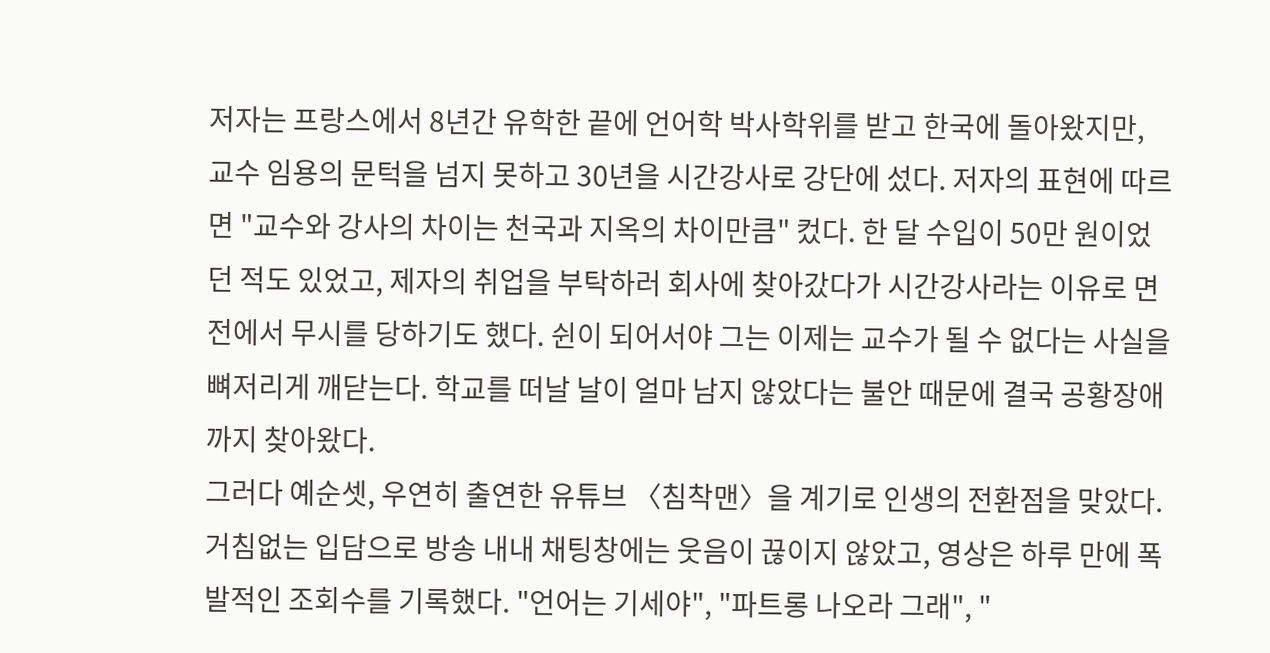저자는 프랑스에서 8년간 유학한 끝에 언어학 박사학위를 받고 한국에 돌아왔지만, 교수 임용의 문턱을 넘지 못하고 30년을 시간강사로 강단에 섰다. 저자의 표현에 따르면 "교수와 강사의 차이는 천국과 지옥의 차이만큼" 컸다. 한 달 수입이 50만 원이었던 적도 있었고, 제자의 취업을 부탁하러 회사에 찾아갔다가 시간강사라는 이유로 면전에서 무시를 당하기도 했다. 쉰이 되어서야 그는 이제는 교수가 될 수 없다는 사실을 뼈저리게 깨닫는다. 학교를 떠날 날이 얼마 남지 않았다는 불안 때문에 결국 공황장애까지 찾아왔다.
그러다 예순셋, 우연히 출연한 유튜브 〈침착맨〉을 계기로 인생의 전환점을 맞았다. 거침없는 입담으로 방송 내내 채팅창에는 웃음이 끊이지 않았고, 영상은 하루 만에 폭발적인 조회수를 기록했다. "언어는 기세야", "파트롱 나오라 그래", "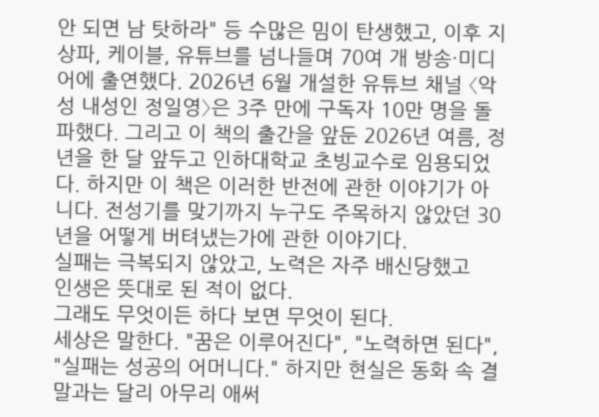안 되면 남 탓하라" 등 수많은 밈이 탄생했고, 이후 지상파, 케이블, 유튜브를 넘나들며 70여 개 방송·미디어에 출연했다. 2026년 6월 개설한 유튜브 채널 〈악성 내성인 정일영〉은 3주 만에 구독자 10만 명을 돌파했다. 그리고 이 책의 출간을 앞둔 2026년 여름, 정년을 한 달 앞두고 인하대학교 초빙교수로 임용되었다. 하지만 이 책은 이러한 반전에 관한 이야기가 아니다. 전성기를 맞기까지 누구도 주목하지 않았던 30년을 어떻게 버텨냈는가에 관한 이야기다.
실패는 극복되지 않았고, 노력은 자주 배신당했고
인생은 뜻대로 된 적이 없다.
그래도 무엇이든 하다 보면 무엇이 된다.
세상은 말한다. "꿈은 이루어진다", "노력하면 된다", "실패는 성공의 어머니다." 하지만 현실은 동화 속 결말과는 달리 아무리 애써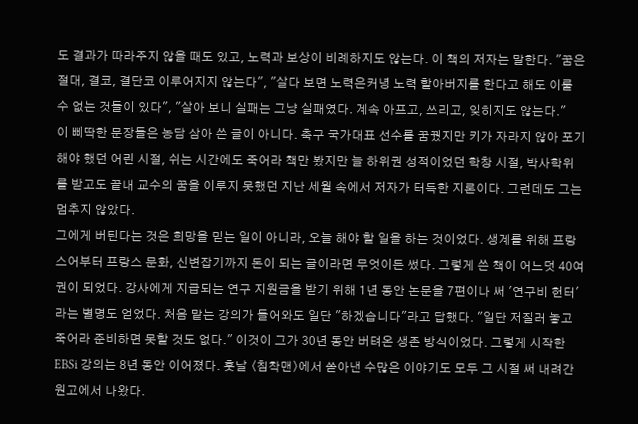도 결과가 따라주지 않을 때도 있고, 노력과 보상이 비례하지도 않는다. 이 책의 저자는 말한다. "꿈은 절대, 결코, 결단코 이루어지지 않는다", "살다 보면 노력은커녕 노력 할아버지를 한다고 해도 이룰 수 없는 것들이 있다", "살아 보니 실패는 그냥 실패였다. 계속 아프고, 쓰리고, 잊히지도 않는다."
이 삐딱한 문장들은 농담 삼아 쓴 글이 아니다. 축구 국가대표 선수를 꿈꿨지만 키가 자라지 않아 포기해야 했던 어린 시절, 쉬는 시간에도 죽어라 책만 봤지만 늘 하위권 성적이었던 학창 시절, 박사학위를 받고도 끝내 교수의 꿈을 이루지 못했던 지난 세월 속에서 저자가 터득한 지론이다. 그런데도 그는 멈추지 않았다.
그에게 버틴다는 것은 희망을 믿는 일이 아니라, 오늘 해야 할 일을 하는 것이었다. 생계를 위해 프랑스어부터 프랑스 문화, 신변잡기까지 돈이 되는 글이라면 무엇이든 썼다. 그렇게 쓴 책이 어느덧 40여 권이 되었다. 강사에게 지급되는 연구 지원금을 받기 위해 1년 동안 논문을 7편이나 써 '연구비 헌터'라는 별명도 얻었다. 처음 맡는 강의가 들어와도 일단 "하겠습니다"라고 답했다. "일단 저질러 놓고 죽어라 준비하면 못할 것도 없다." 이것이 그가 30년 동안 버텨온 생존 방식이었다. 그렇게 시작한 EBSi 강의는 8년 동안 이어졌다. 훗날 〈침착맨〉에서 쏟아낸 수많은 이야기도 모두 그 시절 써 내려간 원고에서 나왔다.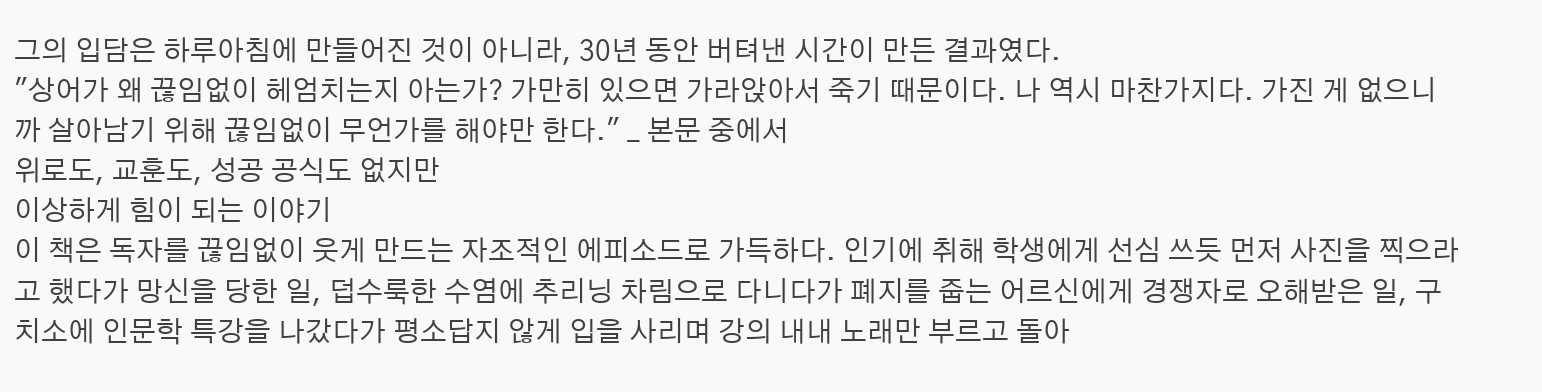그의 입담은 하루아침에 만들어진 것이 아니라, 30년 동안 버텨낸 시간이 만든 결과였다.
"상어가 왜 끊임없이 헤엄치는지 아는가? 가만히 있으면 가라앉아서 죽기 때문이다. 나 역시 마찬가지다. 가진 게 없으니까 살아남기 위해 끊임없이 무언가를 해야만 한다." _ 본문 중에서
위로도, 교훈도, 성공 공식도 없지만
이상하게 힘이 되는 이야기
이 책은 독자를 끊임없이 웃게 만드는 자조적인 에피소드로 가득하다. 인기에 취해 학생에게 선심 쓰듯 먼저 사진을 찍으라고 했다가 망신을 당한 일, 덥수룩한 수염에 추리닝 차림으로 다니다가 폐지를 줍는 어르신에게 경쟁자로 오해받은 일, 구치소에 인문학 특강을 나갔다가 평소답지 않게 입을 사리며 강의 내내 노래만 부르고 돌아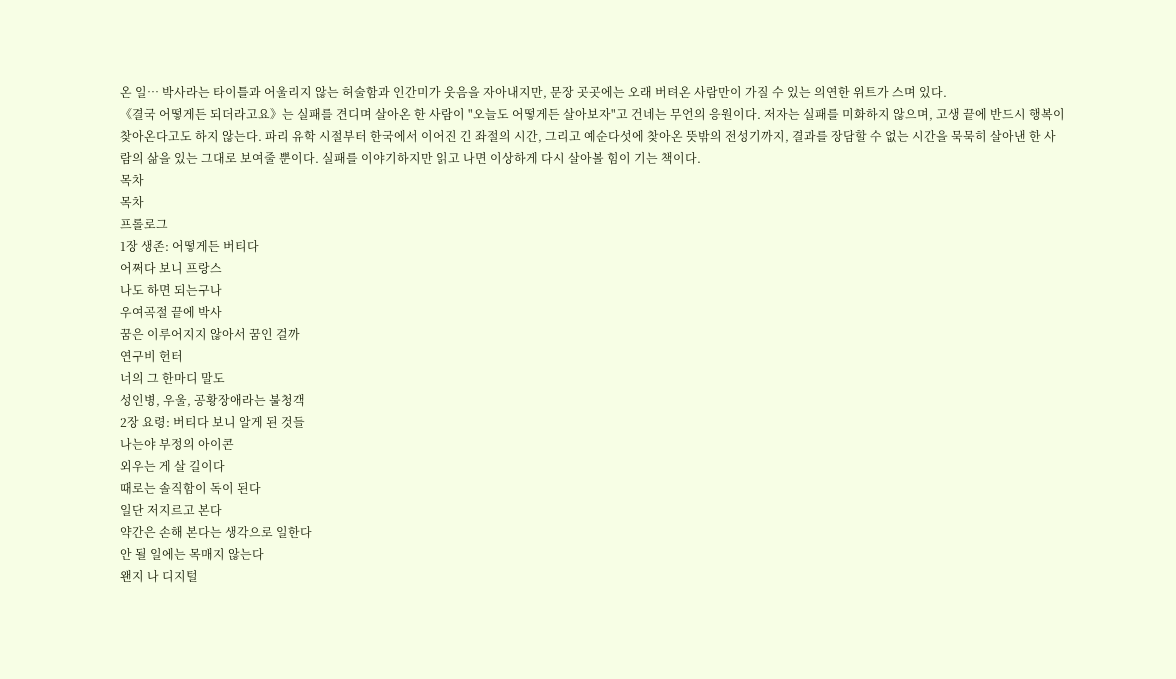온 일… 박사라는 타이틀과 어울리지 않는 허술함과 인간미가 웃음을 자아내지만, 문장 곳곳에는 오래 버텨온 사람만이 가질 수 있는 의연한 위트가 스며 있다.
《결국 어떻게든 되더라고요》는 실패를 견디며 살아온 한 사람이 "오늘도 어떻게든 살아보자"고 건네는 무언의 응원이다. 저자는 실패를 미화하지 않으며, 고생 끝에 반드시 행복이 찾아온다고도 하지 않는다. 파리 유학 시절부터 한국에서 이어진 긴 좌절의 시간, 그리고 예순다섯에 찾아온 뜻밖의 전성기까지, 결과를 장담할 수 없는 시간을 묵묵히 살아낸 한 사람의 삶을 있는 그대로 보여줄 뿐이다. 실패를 이야기하지만 읽고 나면 이상하게 다시 살아볼 힘이 기는 책이다.
목차
목차
프롤로그
1장 생존: 어떻게든 버티다
어쩌다 보니 프랑스
나도 하면 되는구나
우여곡절 끝에 박사
꿈은 이루어지지 않아서 꿈인 걸까
연구비 헌터
너의 그 한마디 말도
성인병, 우울, 공황장애라는 불청객
2장 요령: 버티다 보니 알게 된 것들
나는야 부정의 아이콘
외우는 게 살 길이다
때로는 솔직함이 독이 된다
일단 저지르고 본다
약간은 손해 본다는 생각으로 일한다
안 될 일에는 목매지 않는다
왠지 나 디지털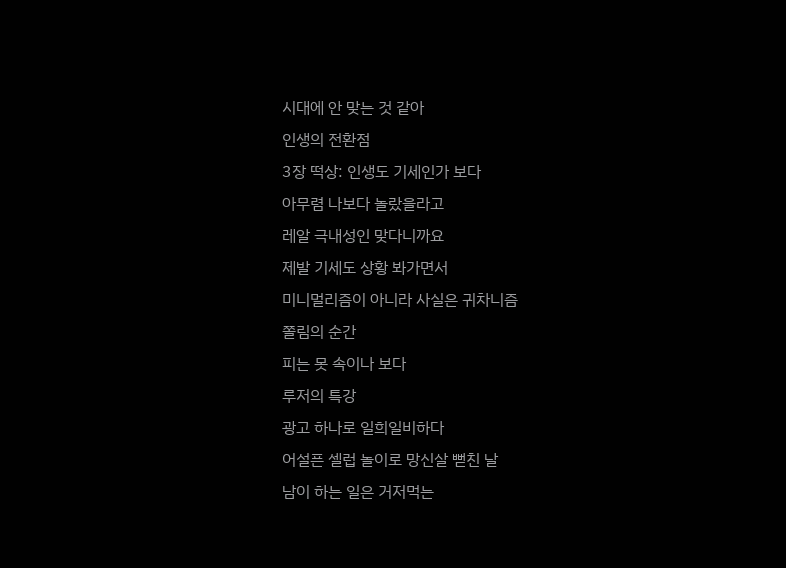시대에 안 맞는 것 같아
인생의 전환점
3장 떡상: 인생도 기세인가 보다
아무렴 나보다 놀랐을라고
레알 극내성인 맞다니까요
제발 기세도 상황 봐가면서
미니멀리즘이 아니라 사실은 귀차니즘
쫄림의 순간
피는 못 속이나 보다
루저의 특강
광고 하나로 일희일비하다
어설픈 셀럽 놀이로 망신살 뻗친 날
남이 하는 일은 거저먹는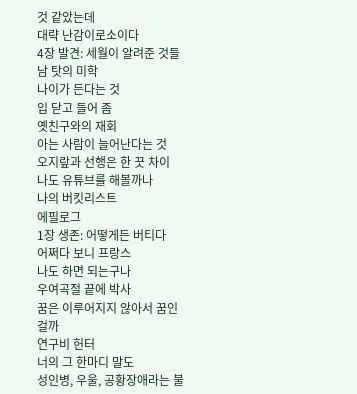것 같았는데
대략 난감이로소이다
4장 발견: 세월이 알려준 것들
남 탓의 미학
나이가 든다는 것
입 닫고 들어 좀
옛친구와의 재회
아는 사람이 늘어난다는 것
오지랖과 선행은 한 끗 차이
나도 유튜브를 해볼까나
나의 버킷리스트
에필로그
1장 생존: 어떻게든 버티다
어쩌다 보니 프랑스
나도 하면 되는구나
우여곡절 끝에 박사
꿈은 이루어지지 않아서 꿈인 걸까
연구비 헌터
너의 그 한마디 말도
성인병, 우울, 공황장애라는 불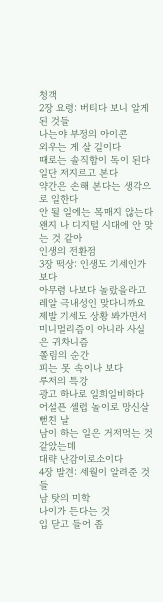청객
2장 요령: 버티다 보니 알게 된 것들
나는야 부정의 아이콘
외우는 게 살 길이다
때로는 솔직함이 독이 된다
일단 저지르고 본다
약간은 손해 본다는 생각으로 일한다
안 될 일에는 목매지 않는다
왠지 나 디지털 시대에 안 맞는 것 같아
인생의 전환점
3장 떡상: 인생도 기세인가 보다
아무렴 나보다 놀랐을라고
레알 극내성인 맞다니까요
제발 기세도 상황 봐가면서
미니멀리즘이 아니라 사실은 귀차니즘
쫄림의 순간
피는 못 속이나 보다
루저의 특강
광고 하나로 일희일비하다
어설픈 셀럽 놀이로 망신살 뻗친 날
남이 하는 일은 거저먹는 것 같았는데
대략 난감이로소이다
4장 발견: 세월이 알려준 것들
남 탓의 미학
나이가 든다는 것
입 닫고 들어 좀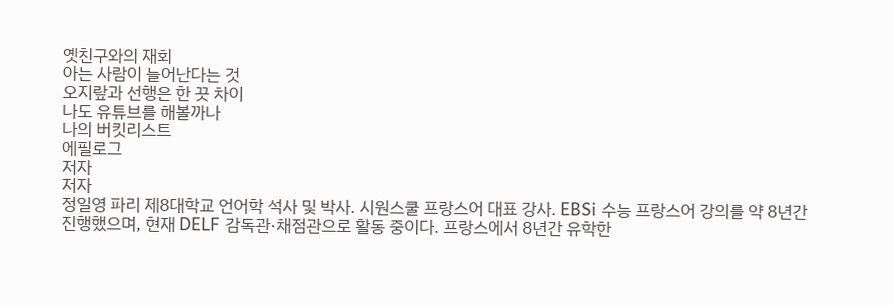옛친구와의 재회
아는 사람이 늘어난다는 것
오지랖과 선행은 한 끗 차이
나도 유튜브를 해볼까나
나의 버킷리스트
에필로그
저자
저자
정일영 파리 제8대학교 언어학 석사 및 박사. 시원스쿨 프랑스어 대표 강사. EBSi 수능 프랑스어 강의를 약 8년간 진행했으며, 현재 DELF 감독관·채점관으로 활동 중이다. 프랑스에서 8년간 유학한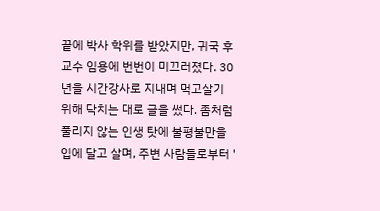끝에 박사 학위를 받았지만, 귀국 후 교수 임용에 번번이 미끄러졌다. 30년을 시간강사로 지내며 먹고살기 위해 닥치는 대로 글을 썼다. 좀처럼 풀리지 않는 인생 탓에 불평불만을 입에 달고 살며, 주변 사람들로부터 '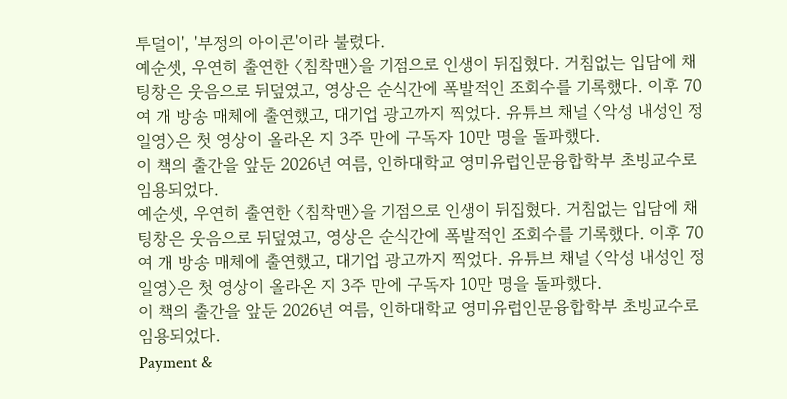투덜이', '부정의 아이콘'이라 불렸다.
예순셋, 우연히 출연한 〈침착맨〉을 기점으로 인생이 뒤집혔다. 거침없는 입담에 채팅창은 웃음으로 뒤덮였고, 영상은 순식간에 폭발적인 조회수를 기록했다. 이후 70여 개 방송 매체에 출연했고, 대기업 광고까지 찍었다. 유튜브 채널 〈악성 내성인 정일영〉은 첫 영상이 올라온 지 3주 만에 구독자 10만 명을 돌파했다.
이 책의 출간을 앞둔 2026년 여름, 인하대학교 영미유럽인문융합학부 초빙교수로 임용되었다.
예순셋, 우연히 출연한 〈침착맨〉을 기점으로 인생이 뒤집혔다. 거침없는 입담에 채팅창은 웃음으로 뒤덮였고, 영상은 순식간에 폭발적인 조회수를 기록했다. 이후 70여 개 방송 매체에 출연했고, 대기업 광고까지 찍었다. 유튜브 채널 〈악성 내성인 정일영〉은 첫 영상이 올라온 지 3주 만에 구독자 10만 명을 돌파했다.
이 책의 출간을 앞둔 2026년 여름, 인하대학교 영미유럽인문융합학부 초빙교수로 임용되었다.
Payment &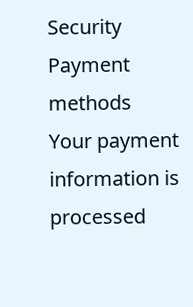Security
Payment methods
Your payment information is processed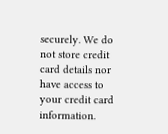securely. We do not store credit card details nor have access to your credit card information.